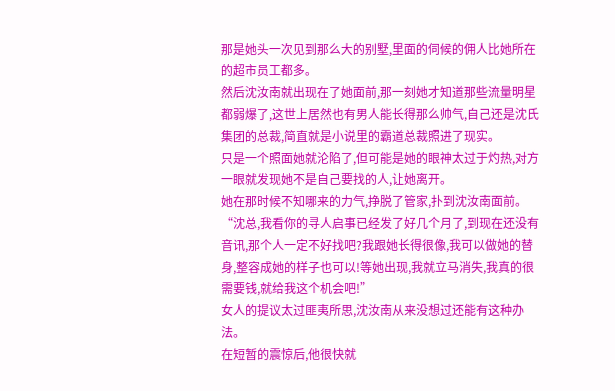那是她头一次见到那么大的别墅,里面的伺候的佣人比她所在的超市员工都多。
然后沈汝南就出现在了她面前,那一刻她才知道那些流量明星都弱爆了,这世上居然也有男人能长得那么帅气,自己还是沈氏集团的总裁,简直就是小说里的霸道总裁照进了现实。
只是一个照面她就沦陷了,但可能是她的眼神太过于灼热,对方一眼就发现她不是自己要找的人,让她离开。
她在那时候不知哪来的力气,挣脱了管家,扑到沈汝南面前。
“沈总,我看你的寻人启事已经发了好几个月了,到现在还没有音讯,那个人一定不好找吧?我跟她长得很像,我可以做她的替身,整容成她的样子也可以!等她出现,我就立马消失,我真的很需要钱,就给我这个机会吧!”
女人的提议太过匪夷所思,沈汝南从来没想过还能有这种办法。
在短暂的震惊后,他很快就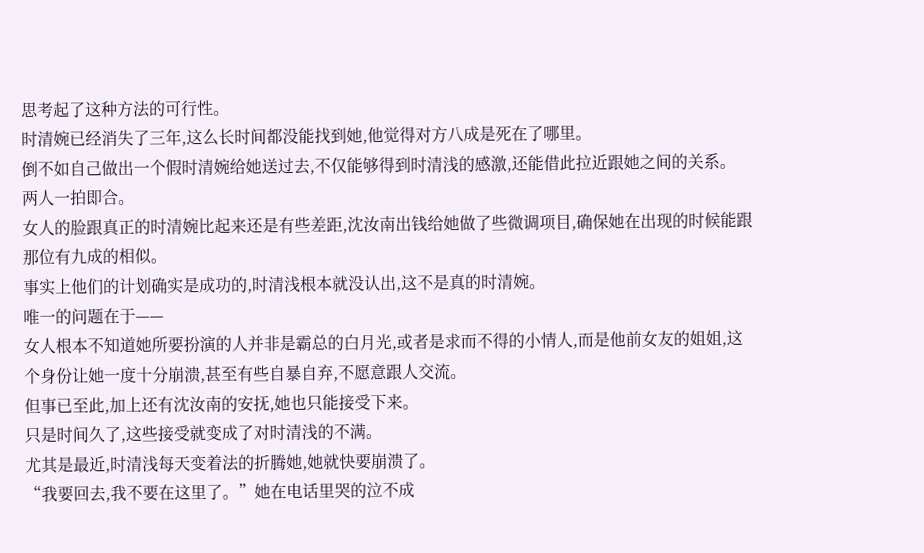思考起了这种方法的可行性。
时清婉已经消失了三年,这么长时间都没能找到她,他觉得对方八成是死在了哪里。
倒不如自己做出一个假时清婉给她送过去,不仅能够得到时清浅的感激,还能借此拉近跟她之间的关系。
两人一拍即合。
女人的脸跟真正的时清婉比起来还是有些差距,沈汝南出钱给她做了些微调项目,确保她在出现的时候能跟那位有九成的相似。
事实上他们的计划确实是成功的,时清浅根本就没认出,这不是真的时清婉。
唯一的问题在于——
女人根本不知道她所要扮演的人并非是霸总的白月光,或者是求而不得的小情人,而是他前女友的姐姐,这个身份让她一度十分崩溃,甚至有些自暴自弃,不愿意跟人交流。
但事已至此,加上还有沈汝南的安抚,她也只能接受下来。
只是时间久了,这些接受就变成了对时清浅的不满。
尤其是最近,时清浅每天变着法的折腾她,她就快要崩溃了。
“我要回去,我不要在这里了。”她在电话里哭的泣不成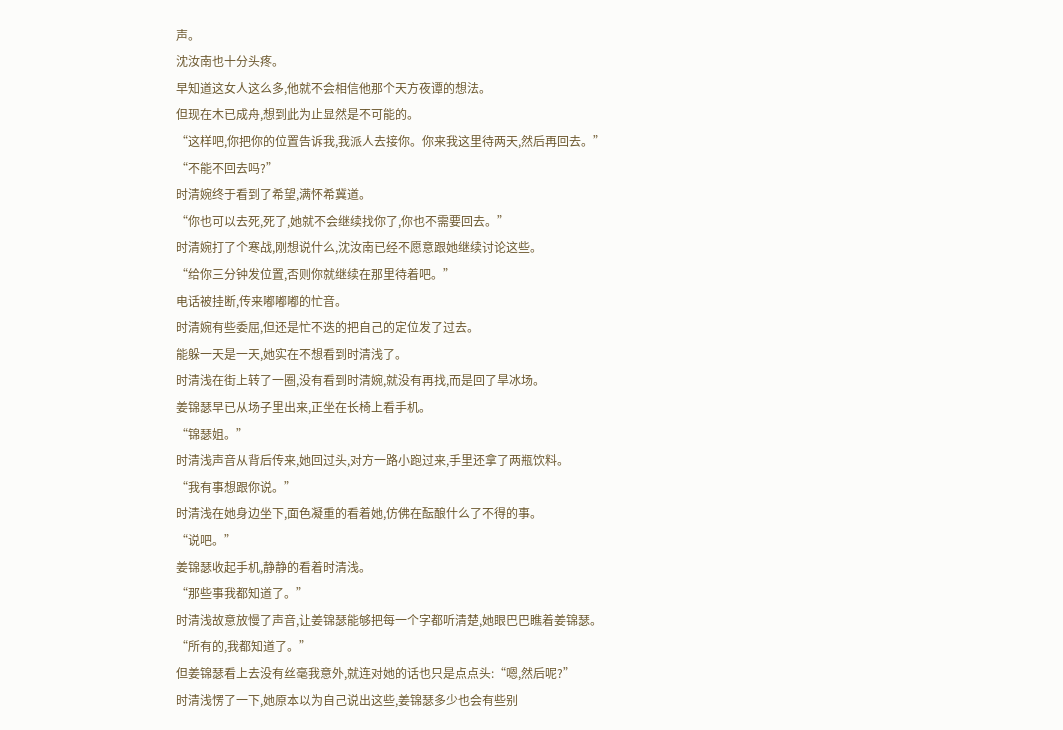声。
沈汝南也十分头疼。
早知道这女人这么多,他就不会相信他那个天方夜谭的想法。
但现在木已成舟,想到此为止显然是不可能的。
“这样吧,你把你的位置告诉我,我派人去接你。你来我这里待两天,然后再回去。”
“不能不回去吗?”
时清婉终于看到了希望,满怀希冀道。
“你也可以去死,死了,她就不会继续找你了,你也不需要回去。”
时清婉打了个寒战,刚想说什么,沈汝南已经不愿意跟她继续讨论这些。
“给你三分钟发位置,否则你就继续在那里待着吧。”
电话被挂断,传来嘟嘟嘟的忙音。
时清婉有些委屈,但还是忙不迭的把自己的定位发了过去。
能躲一天是一天,她实在不想看到时清浅了。
时清浅在街上转了一圈,没有看到时清婉,就没有再找,而是回了旱冰场。
姜锦瑟早已从场子里出来,正坐在长椅上看手机。
“锦瑟姐。”
时清浅声音从背后传来,她回过头,对方一路小跑过来,手里还拿了两瓶饮料。
“我有事想跟你说。”
时清浅在她身边坐下,面色凝重的看着她,仿佛在酝酿什么了不得的事。
“说吧。”
姜锦瑟收起手机,静静的看着时清浅。
“那些事我都知道了。”
时清浅故意放慢了声音,让姜锦瑟能够把每一个字都听清楚,她眼巴巴瞧着姜锦瑟。
“所有的,我都知道了。”
但姜锦瑟看上去没有丝毫我意外,就连对她的话也只是点点头:“嗯,然后呢?”
时清浅愣了一下,她原本以为自己说出这些,姜锦瑟多少也会有些别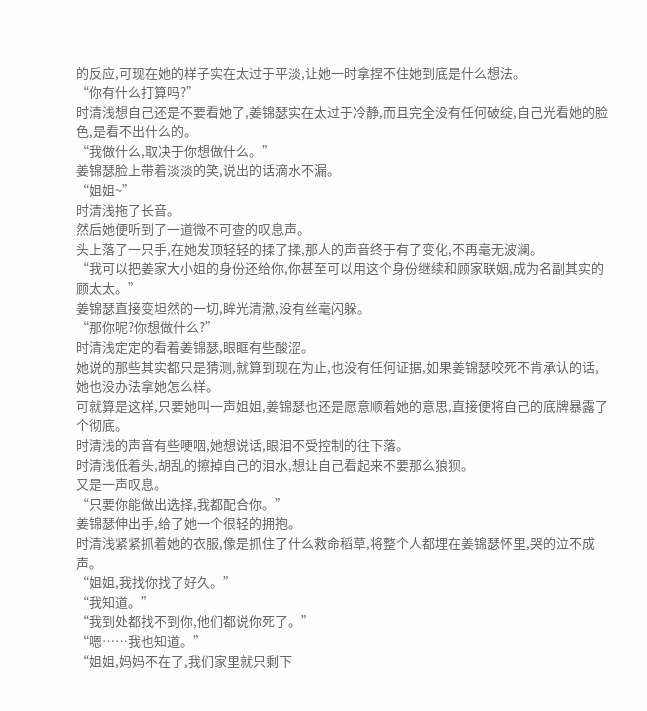的反应,可现在她的样子实在太过于平淡,让她一时拿捏不住她到底是什么想法。
“你有什么打算吗?”
时清浅想自己还是不要看她了,姜锦瑟实在太过于冷静,而且完全没有任何破绽,自己光看她的脸色,是看不出什么的。
“我做什么,取决于你想做什么。”
姜锦瑟脸上带着淡淡的笑,说出的话滴水不漏。
“姐姐~”
时清浅拖了长音。
然后她便听到了一道微不可查的叹息声。
头上落了一只手,在她发顶轻轻的揉了揉,那人的声音终于有了变化,不再毫无波澜。
“我可以把姜家大小姐的身份还给你,你甚至可以用这个身份继续和顾家联姻,成为名副其实的顾太太。”
姜锦瑟直接变坦然的一切,眸光清澈,没有丝毫闪躲。
“那你呢?你想做什么?”
时清浅定定的看着姜锦瑟,眼眶有些酸涩。
她说的那些其实都只是猜测,就算到现在为止,也没有任何证据,如果姜锦瑟咬死不肯承认的话,她也没办法拿她怎么样。
可就算是这样,只要她叫一声姐姐,姜锦瑟也还是愿意顺着她的意思,直接便将自己的底牌暴露了个彻底。
时清浅的声音有些哽咽,她想说话,眼泪不受控制的往下落。
时清浅低着头,胡乱的擦掉自己的泪水,想让自己看起来不要那么狼狈。
又是一声叹息。
“只要你能做出选择,我都配合你。”
姜锦瑟伸出手,给了她一个很轻的拥抱。
时清浅紧紧抓着她的衣服,像是抓住了什么救命稻草,将整个人都埋在姜锦瑟怀里,哭的泣不成声。
“姐姐,我找你找了好久。”
“我知道。”
“我到处都找不到你,他们都说你死了。”
“嗯……我也知道。”
“姐姐,妈妈不在了,我们家里就只剩下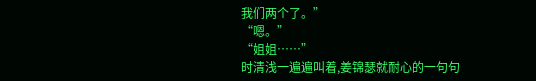我们两个了。”
“嗯。”
“姐姐……”
时清浅一遍遍叫着,姜锦瑟就耐心的一句句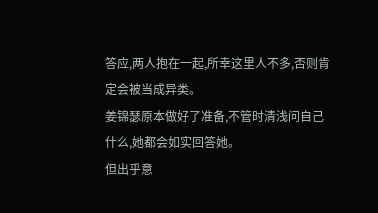答应,两人抱在一起,所幸这里人不多,否则肯定会被当成异类。
姜锦瑟原本做好了准备,不管时清浅问自己什么,她都会如实回答她。
但出乎意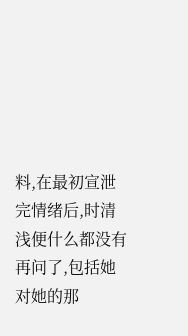料,在最初宣泄完情绪后,时清浅便什么都没有再问了,包括她对她的那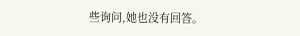些询问,她也没有回答。